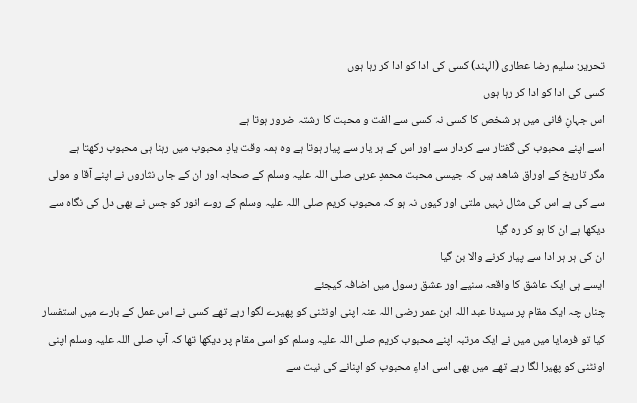تحریر: سلیم رضا عطاری (الہند) کسی کی ادا کو ادا کر رہا ہوں
کسی کی ادا کو ادا کر رہا ہوں
اس جہانِ فانی میں ہر شخص کا کسی نہ کسی سے الفت و محبت کا رشتہ ضرور ہوتا ہے
اسے اپنے محبوب کی گفتار سے کردار سے اور اس کے ہر یار سے پیار ہوتا ہے وہ ہمہ وقت یادِ محبوب میں رہنا ہی محبوب رکھتا ہے
مگر تاریخ کے اوراق شاھد ہیں کہ جیسی محبت محمدِ عربی صلی اللہ علیہ وسلم کے صحابہ اور ان کے جاں نثاروں نے اپنے آقا و مولی سے کی ہے اس کی مثال نہیں ملتی اور کیوں نہ ہو کہ محبوب کریم صلی اللہ علیہ وسلم کے روے انور کو جس نے بھی دل کی نگاہ سے دیکھا ہے ان کا ہو کر رہ گیا
ان کی ہر ہر ادا سے پیار کرنے والا بن گیا
ایسے ہی ایک عاشق کا واقعہ سنیے اور عشق رسول میں اضافہ کیجئے
چناں چہ ایک مقام پر سیدنا عبد اللہ ابن عمر رضی اللہ عنہ اپنی اونٹنی کو پھیرے لگوا رہے تھے کسی نے اس عمل کے بارے میں استفسار کیا تو فرمایا میں میں نے ایک مرتبہ اپنے محبوب کریم صلی اللہ علیہ وسلم کو اسی مقام پر دیکھا تھا کہ آپ صلی اللہ علیہ وسلم اپنی اونٹنی کو پھیرا لگا رہے تھے میں بھی اسی اداءِ محبوب کو اپنانے کی نیت سے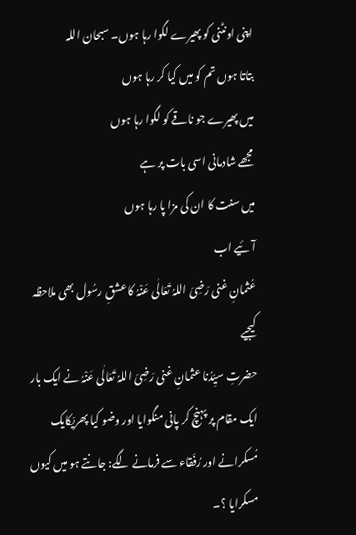اپنی اونٹنی کو پھیرے لگوا رہا ہوں۔ سبحان اللہ
بتاتا ہوں تم کو میں کیا کر رہا ہوں
میں پھیرے جو ناقے کو لگوا رہا ہوں
مجھے شادمانی اسی بات پر ہے
میں سنت کا ان کی مزا پا رہا ہوں
آئیے اب
عُثمانِ غنی رَضِیَ اللہُ تَعَالٰی عَنْہُ کا عشقِ رسُول بھی ملاحظہ کیجیے
حضرتِ سیِّدُنا عثمانِ غنی رَضِیَ اللہُ تَعَالٰی عَنْہُ نے ایک بار ایک مقام پر پہنچ کر پانی منگوایا اور وضو کیا پھریَکایک مُسکرانے اور رُفَقاء سے فرمانے لگے: جانتے ہو میں کیوں مسکرایا ؟۔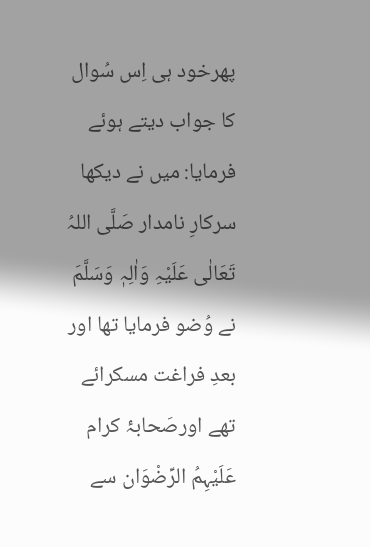پھرخود ہی اِس سُوال کا جواب دیتے ہوئے فرمایا: میں نے دیکھا سرکارِ نامدار صَلَّی اللہُ تَعَالٰی عَلَیْہِ وَاٰلِہٖ وَسَلَّمَ نے وُضو فرمایا تھا اور بعدِ فراغت مسکرائے تھے اورصَحابۂ کرام عَلَیْہِمُ الرِّضْوَان سے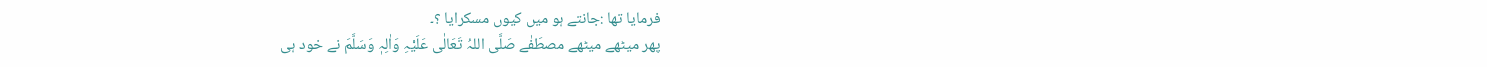فرمایا تھا :جانتے ہو میں کیوں مسکرایا ؟۔
پھر میٹھے میٹھے مصطَفٰے صَلَّی اللہُ تَعَالٰی عَلَیْہِ وَاٰلِہٖ وَسَلَّمَ نے خود ہی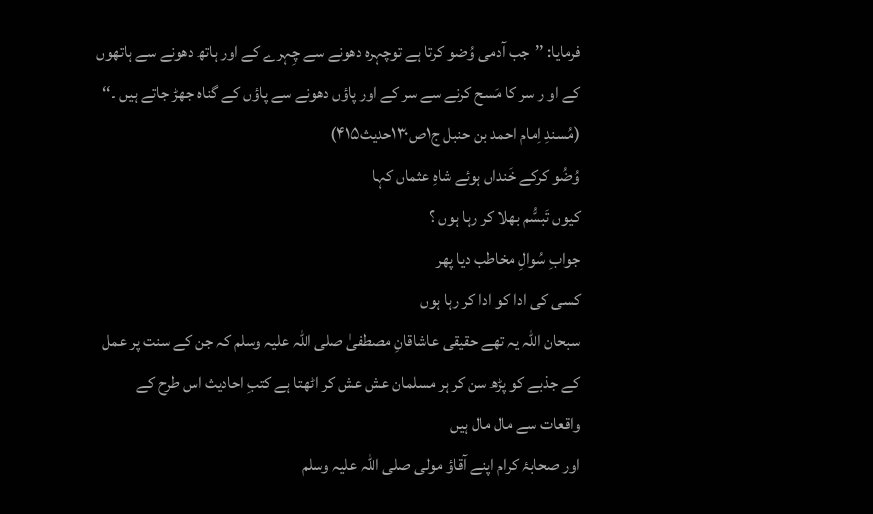فرمایا: ’’جب آدمی وُضو کرتا ہے توچہرہ دھونے سے چِہرے کے اور ہاتھ دھونے سے ہاتھوں کے او ر سر کا مَسح کرنے سے سر کے اور پاؤں دھونے سے پاؤں کے گناہ جھڑ جاتے ہیں ۔‘‘ (مُسندِ اِمام احمد بن حنبل ج۱ص۱۳۰حدیث۴۱۵)
وُضُو کرکے خَنداں ہوئے شاہِ عثماں کہا
کیوں تَبسُّم بھلا کر رہا ہوں ؟
جوابِ سُوالِ مخاطب دیا پھر
کسی کی ادا کو ادا کر رہا ہوں
سبحان اللہ یہ تھے حقیقی عاشاقانِ مصطفیٰ صلی اللہ علیہ وسلم کہ جن کے سنت پر عمل کے جذبے کو پڑھ سن کر ہر مسلمان عش عش کر اٹھتا ہے کتبِ احادیث اس طرح کے واقعات سے مال مال ہیں
اور صحابۂ کرام اپنے آقاؤ مولی صلی اللہ علیہ وسلم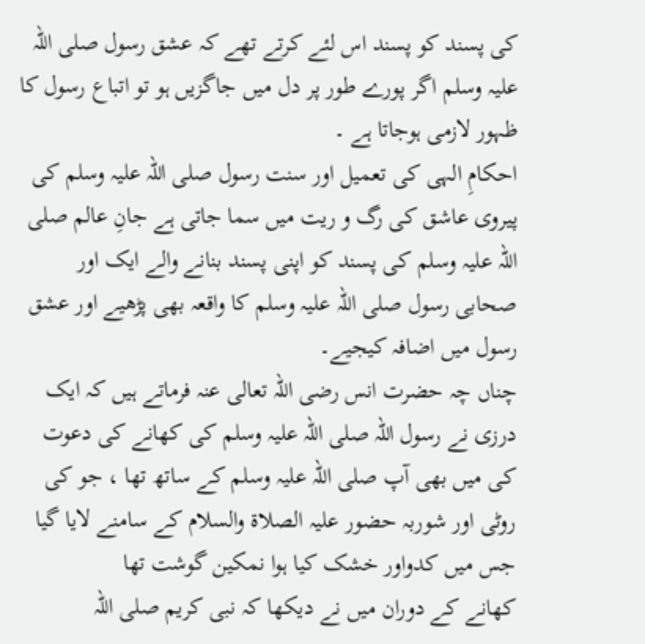کی پسند کو پسند اس لئے کرتے تھے کہ عشق رسول صلی اللہ علیہ وسلم اگر پورے طور پر دل میں جاگزیں ہو تو اتباع رسول کا ظہور لازمی ہوجاتا ہے ۔
احکامِ الہی کی تعمیل اور سنت رسول صلی اللہ علیہ وسلم کی پیروی عاشق کی رگ و ریت میں سما جاتی ہے جانِ عالم صلی اللہ علیہ وسلم کی پسند کو اپنی پسند بنانے والے ایک اور صحابی رسول صلی اللہ علیہ وسلم کا واقعہ بھی پڑھیے اور عشق رسول میں اضافہ کیجیے۔
چناں چہ حضرت انس رضی اللہ تعالی عنہ فرماتے ہیں کہ ایک درزی نے رسول اللہ صلی اللہ علیہ وسلم کی کھانے کی دعوت کی میں بھی آپ صلی اللہ علیہ وسلم کے ساتھ تھا ، جو کی روٹی اور شوربہ حضور علیہ الصلاۃ والسلام کے سامنے لایا گیا جس میں کدواور خشک کیا ہوا نمکین گوشت تھا
کھانے کے دوران میں نے دیکھا کہ نبی کریم صلی اللہ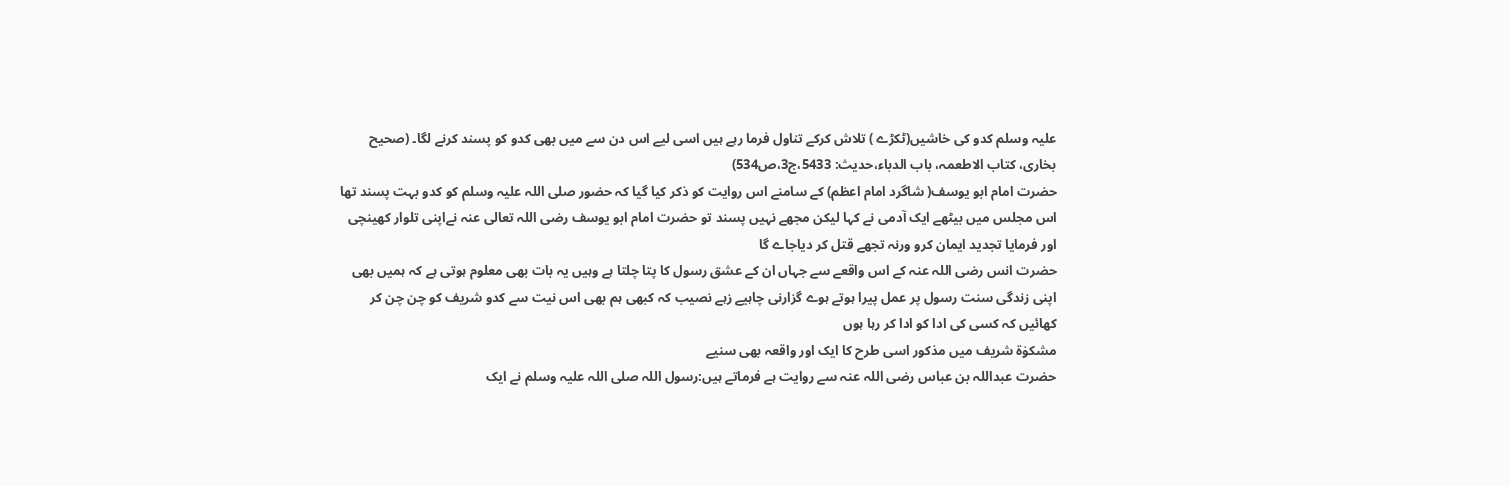علیہ وسلم کدو کی خاشیں(ٹکڑے ) تلاش کرکے تناول فرما رہے ہیں اسی لیے اس دن سے میں بھی کدو کو پسند کرنے لگا۔ (صحیح بخاری، کتاب الاطعمہ، باب الدباء،حدیث: 5433،ج3،ص534)
حضرت امام ابو یوسف( شاگرد امام اعظم) کے سامنے اس روایت کو ذکر کیا گیا کہ حضور صلی اللہ علیہ وسلم کو کدو بہت پسند تھا اس مجلس میں بیٹھے ایک آدمی نے کہا لیکن مجھے نہیں پسند تو حضرت امام ابو یوسف رضی اللہ تعالی عنہ نےاپنی تلوار کھینچی اور فرمایا تجدید ایمان کرو ورنہ تجھے قتل کر دیاجاے گا
حضرت انس رضی اللہ عنہ کے اس واقعے سے جہاں ان کے عشق رسول کا پتا چلتا ہے وہیں یہ بات بھی معلوم ہوتی ہے کہ ہمیں بھی اپنی زندگی سنت رسول پر عمل پیرا ہوتے ہوے گزارنی چاہیے زہے نصیب کہ کبھی ہم بھی اس نیت سے کدو شریف کو چن چن کر کھائیں کہ کسی کی ادا کو ادا کر رہا ہوں
مشکوٰۃ شریف میں مذکور اسی طرح کا ایک اور واقعہ بھی سنیے
حضرت عبداللہ بن عباس رضی اللہ عنہ سے روایت ہے فرماتے ہیں:رسول اللہ صلی اللہ علیہ وسلم نے ایک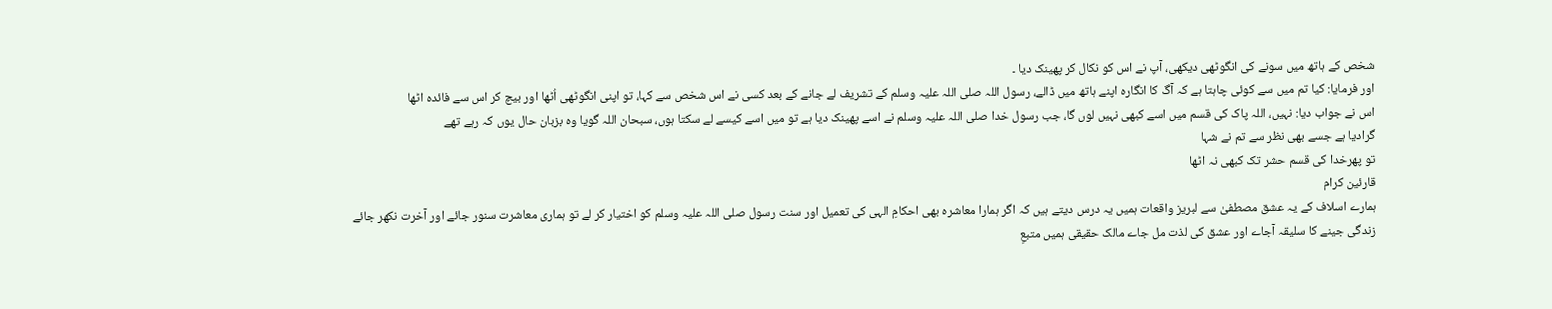شخص کے ہاتھ میں سونے کی انگوٹھی دیکھی، آپ نے اس کو نکال کر پھینک دیا ۔
اور فرمایا: کیا تم میں سے کوئی چاہتا ہے کہ آگ کا انگارہ اپنے ہاتھ میں ڈالے، رسول اللہ صلی اللہ علیہ وسلم کے تشریف لے جانے کے بعد کسی نے اس شخص سے کہا، تو اپنی انگوٹھی اُٹھا اور بیچ کر اس سے فائدہ اٹھا
اس نے جواب دیا: نہیں، اللہ پاک کی قسم میں اسے کبھی نہیں لوں گا، جب رسول خدا صلی اللہ علیہ وسلم نے اسے پھینک دیا ہے تو میں اسے کیسے لے سکتا ہوں، سبحان اللہ گویا وہ بزبان حال یوں کہ رہے تھے
گرادیا ہے جسے بھی نظر سے تم نے شہا
تو پھرخدا کی قسم حشر تک کبھی نہ اٹھا
قارئین کرام
ہمارے اسلاف کے یہ عشق مصطفیٰ سے لبریز واقعات ہمیں یہ درس دیتے ہیں کہ اگر ہمارا معاشرہ بھی احکامِ الہی کی تعمیل اور سنت رسول صلی اللہ علیہ وسلم کو اختیار کر لے تو ہماری معاشرت سنور جائے اور آخرت نکھر جائے زندگی جینے کا سلیقہ آجاے اور عشق کی لذت مل جاے مالک حقیقی ہمیں متبعِ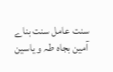سنت عامل سنت بناے
آمین بجاہ طہ و یاسین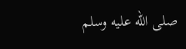صلى الله عليه وسلم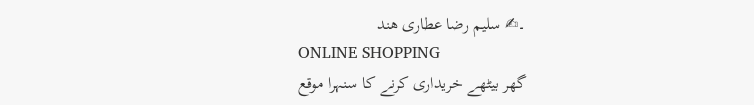۔✍ سلیم رضا عطاری ھند
ONLINE SHOPPING
گھر بیٹھے خریداری کرنے کا سنہرا موقع